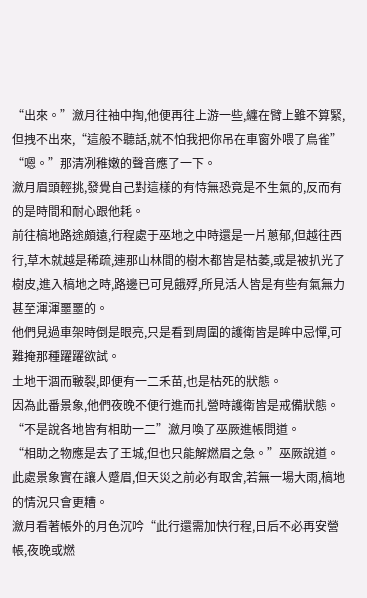“出來。”瀲月往袖中掏,他便再往上游一些,纏在臂上雖不算緊,但拽不出來,“這般不聽話,就不怕我把你吊在車窗外喂了鳥雀”
“嗯。”那清冽稚嫩的聲音應了一下。
瀲月眉頭輕挑,發覺自己對這樣的有恃無恐竟是不生氣的,反而有的是時間和耐心跟他耗。
前往槁地路途頗遠,行程處于巫地之中時還是一片蔥郁,但越往西行,草木就越是稀疏,連那山林間的樹木都皆是枯萎,或是被扒光了樹皮,進入槁地之時,路邊已可見餓殍,所見活人皆是有些有氣無力甚至渾渾噩噩的。
他們見過車架時倒是眼亮,只是看到周圍的護衛皆是眸中忌憚,可難掩那種躍躍欲試。
土地干涸而皸裂,即便有一二禾苗,也是枯死的狀態。
因為此番景象,他們夜晚不便行進而扎營時護衛皆是戒備狀態。
“不是說各地皆有相助一二”瀲月喚了巫厥進帳問道。
“相助之物應是去了王城,但也只能解燃眉之急。”巫厥說道。
此處景象實在讓人蹙眉,但天災之前必有取舍,若無一場大雨,槁地的情況只會更糟。
瀲月看著帳外的月色沉吟“此行還需加快行程,日后不必再安營帳,夜晚或燃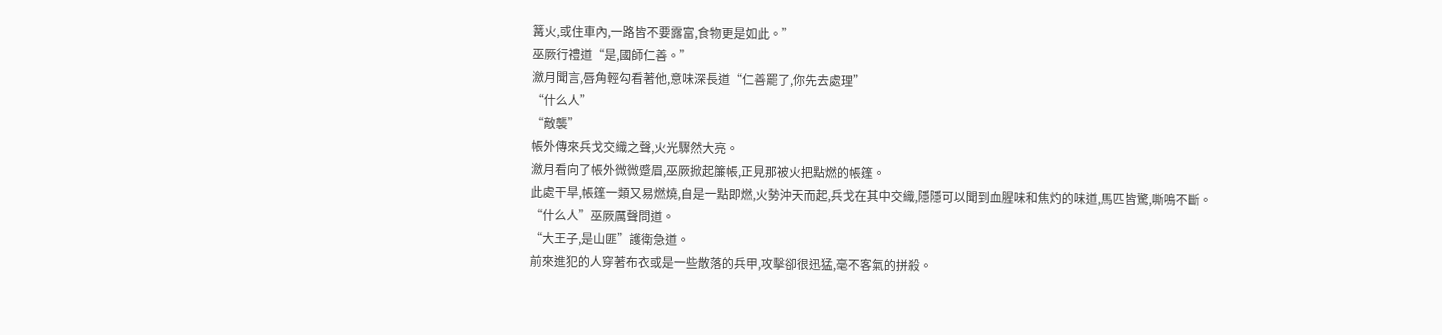篝火,或住車內,一路皆不要露富,食物更是如此。”
巫厥行禮道“是,國師仁善。”
瀲月聞言,唇角輕勾看著他,意味深長道“仁善罷了,你先去處理”
“什么人”
“敵襲”
帳外傳來兵戈交織之聲,火光驟然大亮。
瀲月看向了帳外微微蹙眉,巫厥掀起簾帳,正見那被火把點燃的帳篷。
此處干旱,帳篷一類又易燃燒,自是一點即燃,火勢沖天而起,兵戈在其中交織,隱隱可以聞到血腥味和焦灼的味道,馬匹皆驚,嘶鳴不斷。
“什么人”巫厥厲聲問道。
“大王子,是山匪”護衛急道。
前來進犯的人穿著布衣或是一些散落的兵甲,攻擊卻很迅猛,毫不客氣的拼殺。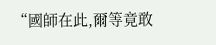“國師在此,爾等竟敢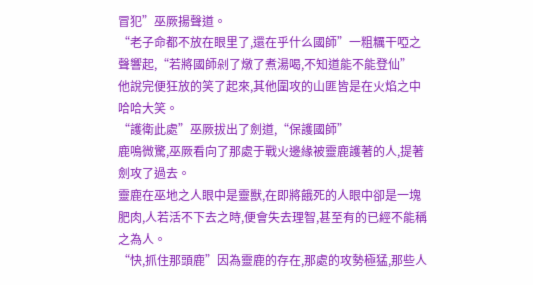冒犯”巫厥揚聲道。
“老子命都不放在眼里了,還在乎什么國師”一粗糲干啞之聲響起,“若將國師剁了燉了煮湯喝,不知道能不能登仙”
他說完便狂放的笑了起來,其他圍攻的山匪皆是在火焰之中哈哈大笑。
“護衛此處”巫厥拔出了劍道,“保護國師”
鹿鳴微驚,巫厥看向了那處于戰火邊緣被靈鹿護著的人,提著劍攻了過去。
靈鹿在巫地之人眼中是靈獸,在即將餓死的人眼中卻是一塊肥肉,人若活不下去之時,便會失去理智,甚至有的已經不能稱之為人。
“快,抓住那頭鹿”因為靈鹿的存在,那處的攻勢極猛,那些人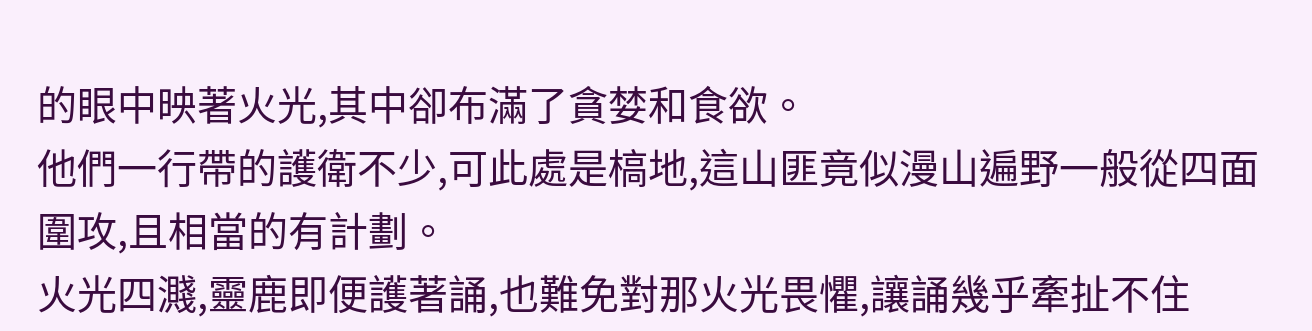的眼中映著火光,其中卻布滿了貪婪和食欲。
他們一行帶的護衛不少,可此處是槁地,這山匪竟似漫山遍野一般從四面圍攻,且相當的有計劃。
火光四濺,靈鹿即便護著誦,也難免對那火光畏懼,讓誦幾乎牽扯不住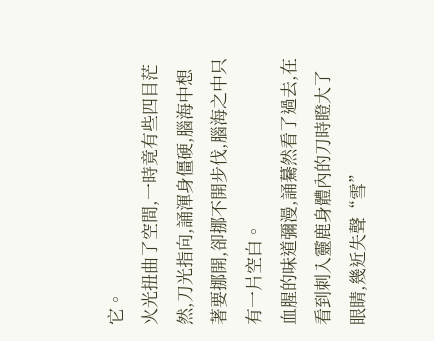它。
火光扭曲了空間,一時竟有些四目茫然,刀光指向,誦渾身僵硬,腦海中想著要挪開,卻挪不開步伐,腦海之中只有一片空白。
血腥的味道彌漫,誦驀然看了過去,在看到刺入靈鹿身體內的刀時瞪大了眼睛,幾近失聲“雪”